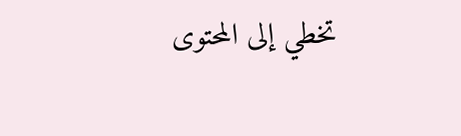تخطي إلى المحتوى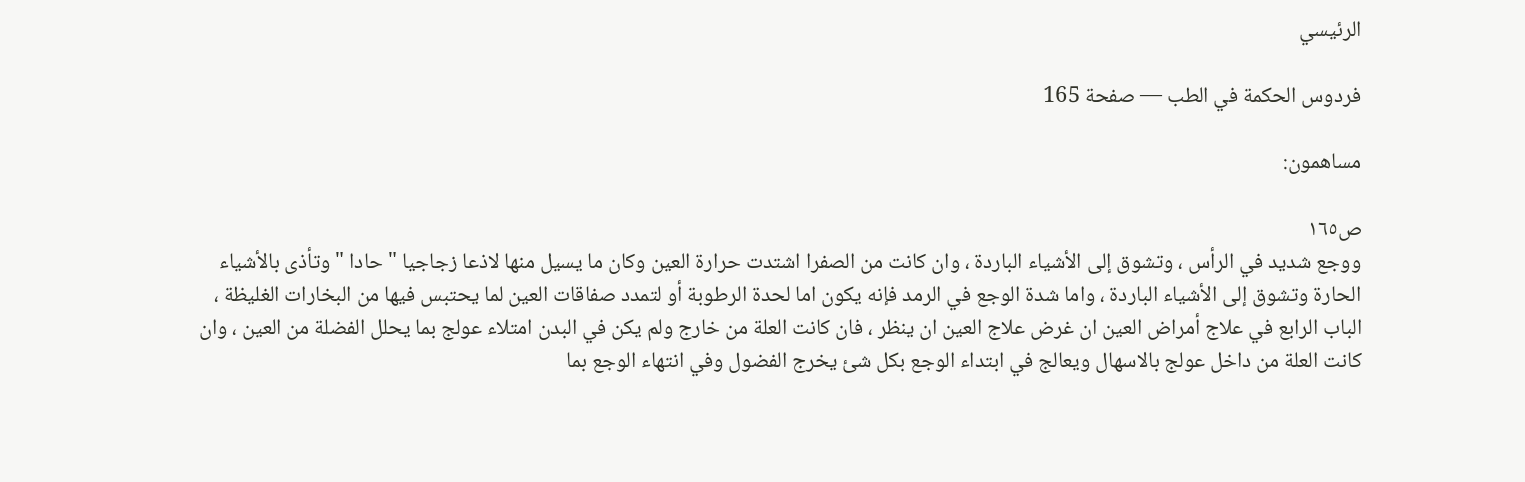الرئيسي

فردوس الحكمة في الطب — صفحة 165

مساهمون:

ص١٦٥
ووجع شديد في الرأس ، وتشوق إلى الأشياء الباردة ، وان كانت من الصفرا اشتدت حرارة العين وكان ما يسيل منها لاذعا زجاجيا " حادا " وتأذى بالأشياء الحارة وتشوق إلى الأشياء الباردة ، واما شدة الوجع في الرمد فإنه يكون اما لحدة الرطوبة أو لتمدد صفاقات العين لما يحتبس فيها من البخارات الغليظة ، الباب الرابع في علاج أمراض العين ان غرض علاج العين ان ينظر ، فان كانت العلة من خارج ولم يكن في البدن امتلاء عولج بما يحلل الفضلة من العين ، وان كانت العلة من داخل عولج بالاسهال ويعالج في ابتداء الوجع بكل شئ يخرج الفضول وفي انتهاء الوجع بما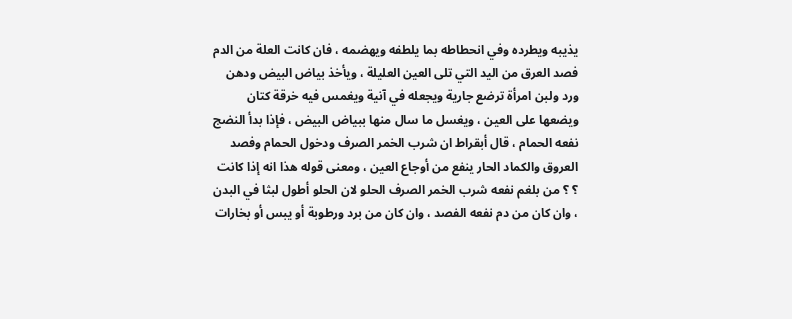يذيبه ويطرده وفي انحطاطه بما يلطفه ويهضمه ، فان كانت العلة من الدم فصد العرق من اليد التي تلى العين العليلة ، ويأخذ بياض البيض ودهن ورد ولبن امرأة ترضع جارية ويجعله في آنية ويغمس فيه خرقة كتان ويضعها على العين ، ويغسل ما سال منها ببياض البيض ، فإذا بدأ النضج نفعه الحمام ، قال أبقراط ان شرب الخمر الصرف ودخول الحمام وفصد العروق والكماد الحار ينفع من أوجاع العين ، ومعنى قوله هذا انه إذا كانت ؟ ؟ من بلغم نفعه شرب الخمر الصرف الحلو لان الحلو أطول لبثا في البدن ، وان كان من دم نفعه الفصد ، وان كان من برد ورطوبة أو يبس أو بخارات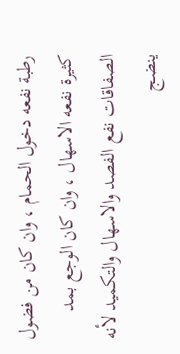رطبة نفعه دخول الحمام ، وان كان من فضول كثيرة نفعه الاسهال ، وان كان الوجع بمد الصفاقات نفع الفصد والاسهال والتكميد لأنه ينضج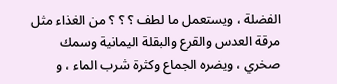الفضلة ، ويستعمل ما لطف ؟ ؟ ؟ من الغذاء مثل مرقة العدس والقرع والبقلة اليمانية وسمك صخري ، ويضره الجماع وكثرة شرب الماء ، و